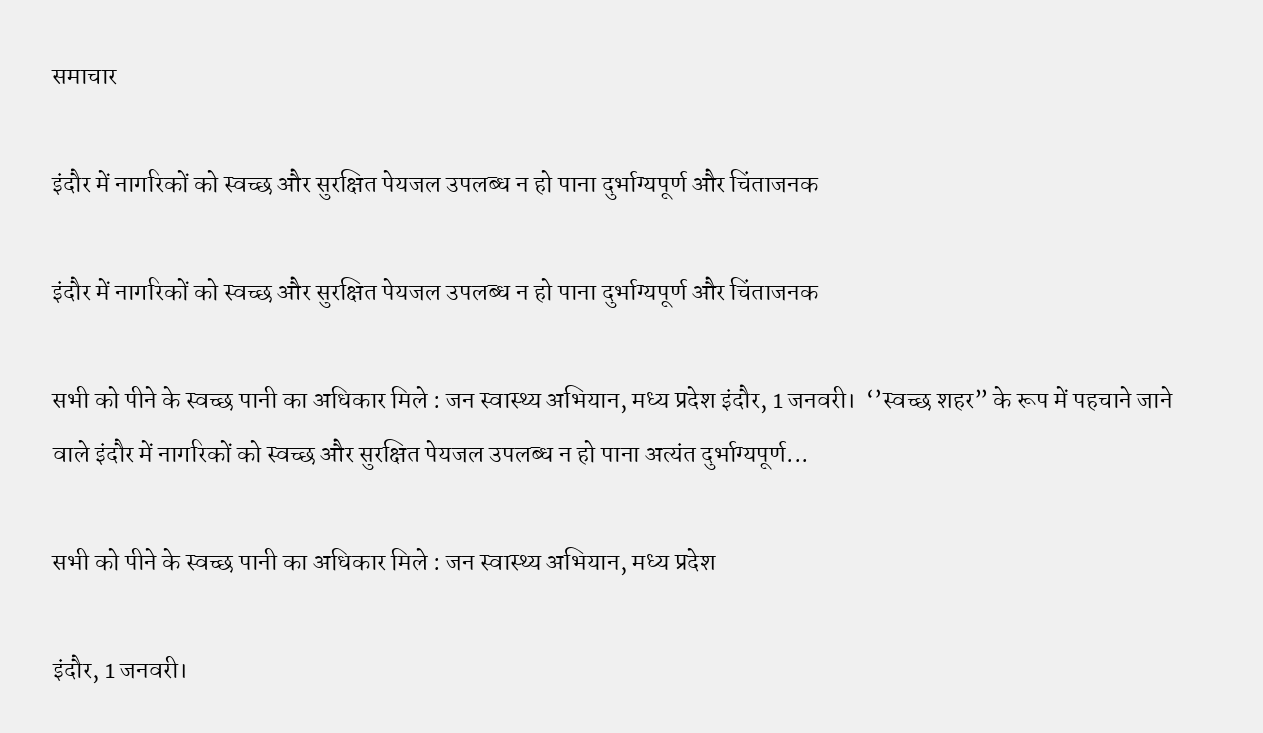समाचार

इंदौर में नागरिकों को स्वच्छ और सुरक्षित पेयजल उपलब्ध न हो पाना दुर्भाग्यपूर्ण और चिंताजनक

इंदौर में नागरिकों को स्वच्छ और सुरक्षित पेयजल उपलब्ध न हो पाना दुर्भाग्यपूर्ण और चिंताजनक

सभी को पीने के स्वच्छ पानी का अधिकार मिले : जन स्वास्थ्य अभियान, मध्य प्रदेश इंदौर, 1 जनवरी।  ‘’स्वच्छ शहर” के रूप में पहचाने जाने वाले इंदौर में नागरिकों को स्वच्छ और सुरक्षित पेयजल उपलब्ध न हो पाना अत्यंत दुर्भाग्यपूर्ण...

सभी को पीने के स्वच्छ पानी का अधिकार मिले : जन स्वास्थ्य अभियान, मध्य प्रदेश

इंदौर, 1 जनवरी।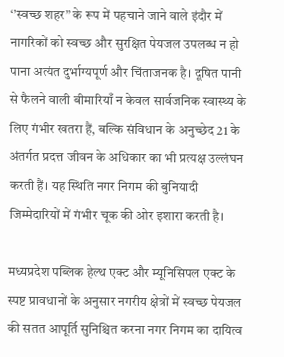‘’स्वच्छ शहर” के रूप में पहचाने जाने वाले इंदौर में नागरिकों को स्वच्छ और सुरक्षित पेयजल उपलब्ध न हो पाना अत्यंत दुर्भाग्यपूर्ण और चिंताजनक है। दूषित पानी से फैलने वाली बीमारियाँ न केवल सार्वजनिक स्वास्थ्य के लिए गंभीर खतरा हैं, बल्कि संविधान के अनुच्छेद 21 के अंतर्गत प्रदत्त जीवन के अधिकार का भी प्रत्यक्ष उल्लंघन करती हैं। यह स्थिति नगर निगम की बुनियादी जिम्मेदारियों में गंभीर चूक की ओर इशारा करती है।

मध्यप्रदेश पब्लिक हेल्थ एक्ट और म्यूनिसिपल एक्ट के स्पष्ट प्रावधानों के अनुसार नगरीय क्षेत्रों में स्वच्छ पेयजल की सतत आपूर्ति सुनिश्चित करना नगर निगम का दायित्व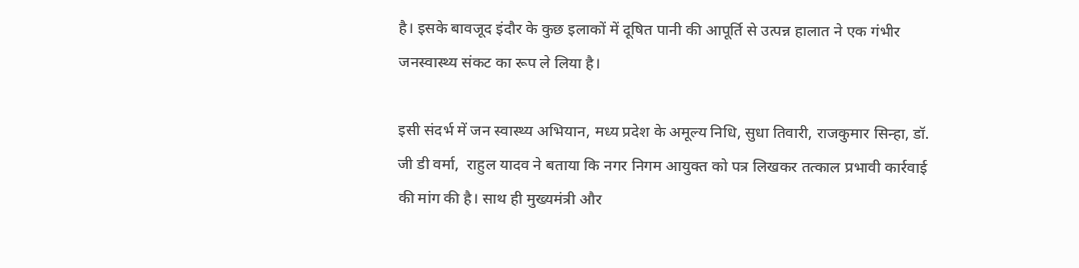है। इसके बावजूद इंदौर के कुछ इलाकों में दूषित पानी की आपूर्ति से उत्पन्न हालात ने एक गंभीर जनस्वास्थ्य संकट का रूप ले लिया है।

इसी संदर्भ में जन स्वास्थ्य अभियान, मध्य प्रदेश के अमूल्य निधि, सुधा तिवारी, राजकुमार सिन्हा, डॉ. जी डी वर्मा,  राहुल यादव ने बताया कि नगर निगम आयुक्त को पत्र लिखकर तत्काल प्रभावी कार्रवाई की मांग की है। साथ ही मुख्यमंत्री और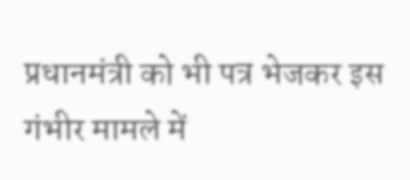प्रधानमंत्री को भी पत्र भेजकर इस गंभीर मामले में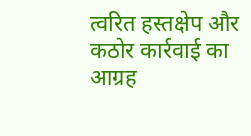त्वरित हस्तक्षेप और कठोर कार्रवाई का आग्रह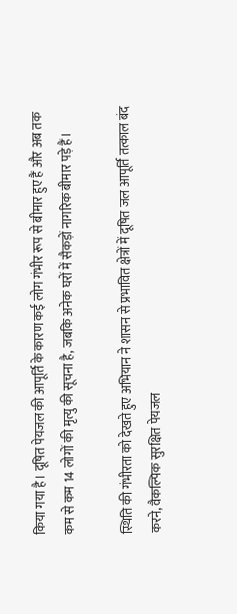किया गया है। दूषित पेयजल की आपूर्ति के कारण कई लोग गंभीर रूप से बीमार हुए हैं और अब तक कम से कम 14 लोगों की मृत्यु की सूचना है, जबकि अनेक घरों में सैकड़ों नागरिक बीमार पड़े हैं।

स्थिति की गंभीरता को देखते हुए अभियान ने शासन से प्रभावित क्षेत्रों में दूषित जल आपूर्ति तत्काल बंद करने, वैकल्पिक सुरक्षित पेयजल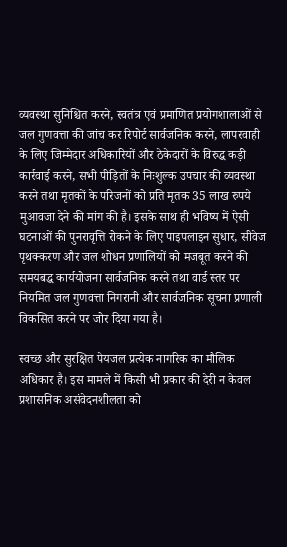व्यवस्था सुनिश्चित करने, स्वतंत्र एवं प्रमाणित प्रयोगशालाओं से जल गुणवत्ता की जांच कर रिपोर्ट सार्वजनिक करने, लापरवाही के लिए जिम्मेदार अधिकारियों और ठेकेदारों के विरुद्ध कड़ी कार्रवाई करने, सभी पीड़ितों के निःशुल्क उपचार की व्यवस्था करने तथा मृतकों के परिजनों को प्रति मृतक 35 लाख रुपये मुआवजा देने की मांग की है। इसके साथ ही भविष्य में ऐसी घटनाओं की पुनरावृत्ति रोकने के लिए पाइपलाइन सुधार, सीवेज पृथक्करण और जल शोधन प्रणालियों को मजबूत करने की समयबद्ध कार्ययोजना सार्वजनिक करने तथा वार्ड स्तर पर नियमित जल गुणवत्ता निगरानी और सार्वजनिक सूचना प्रणाली विकसित करने पर जोर दिया गया है।

स्वच्छ और सुरक्षित पेयजल प्रत्येक नागरिक का मौलिक अधिकार है। इस मामले में किसी भी प्रकार की देरी न केवल प्रशासनिक असंवेदनशीलता को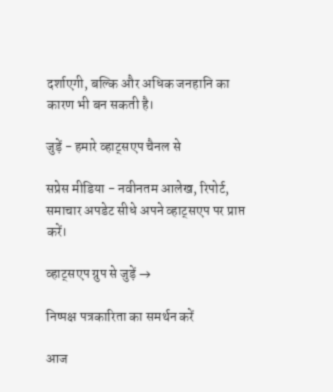दर्शाएगी, बल्कि और अधिक जनहानि का कारण भी बन सकती है।

जुड़ें - हमारे व्हाट्सएप चैनल से

सप्रेस मीडिया - नवीनतम आलेख, रिपोर्ट, समाचार अपडेट सीधे अपने व्हाट्सएप पर प्राप्त करें।

व्हाट्सएप ग्रुप से जुड़ें →

निष्पक्ष पत्रकारिता का समर्थन करें

आज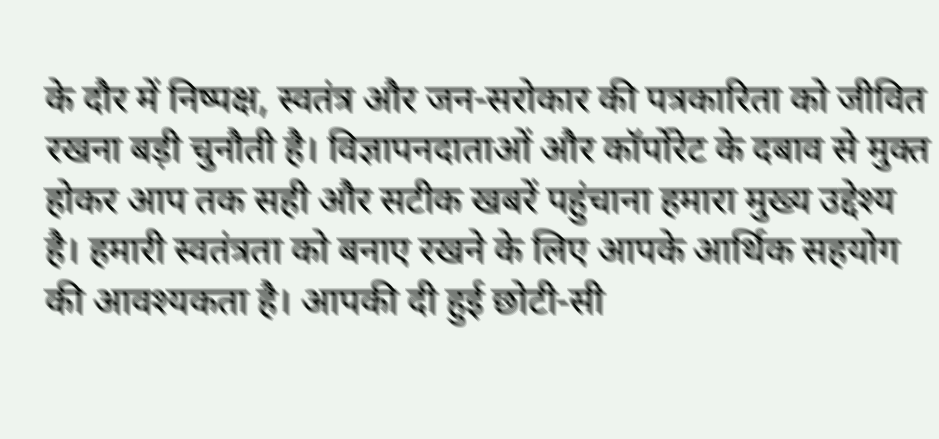के दौर में निष्पक्ष, स्वतंत्र और जन-सरोकार की पत्रकारिता को जीवित रखना बड़ी चुनौती है। विज्ञापनदाताओं और कॉर्पोरेट के दबाव से मुक्त होकर आप तक सही और सटीक खबरें पहुंचाना हमारा मुख्य उद्देश्य है। हमारी स्वतंत्रता को बनाए रखने के लिए आपके आर्थिक सहयोग की आवश्यकता है। आपकी दी हुई छोटी-सी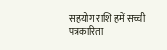सहयोग राशि हमें सच्ची पत्रकारिता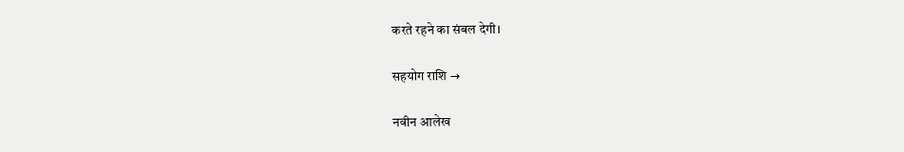करते रहने का संबल देगी।

सहयोग राशि →

नवीन आलेख